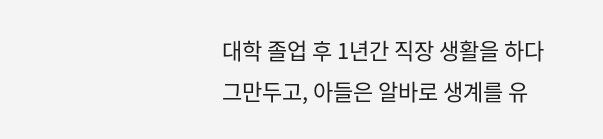대학 졸업 후 1년간 직장 생활을 하다 그만두고, 아들은 알바로 생계를 유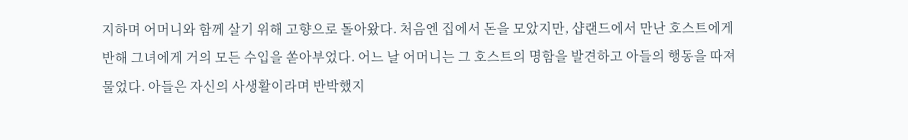지하며 어머니와 함께 살기 위해 고향으로 돌아왔다. 처음엔 집에서 돈을 모았지만, 샵랜드에서 만난 호스트에게 반해 그녀에게 거의 모든 수입을 쏟아부었다. 어느 날 어머니는 그 호스트의 명함을 발견하고 아들의 행동을 따져 물었다. 아들은 자신의 사생활이라며 반박했지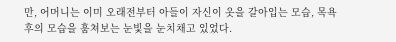만, 어머니는 이미 오래전부터 아들이 자신이 옷을 갈아입는 모습, 목욕 후의 모습을 훔쳐보는 눈빛을 눈치채고 있었다.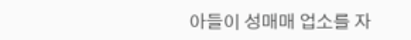아들이 성매매 업소를 자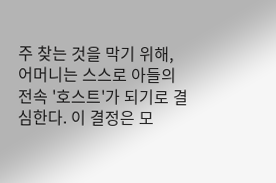주 찾는 것을 막기 위해, 어머니는 스스로 아들의 전속 '호스트'가 되기로 결심한다. 이 결정은 모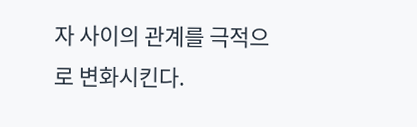자 사이의 관계를 극적으로 변화시킨다.